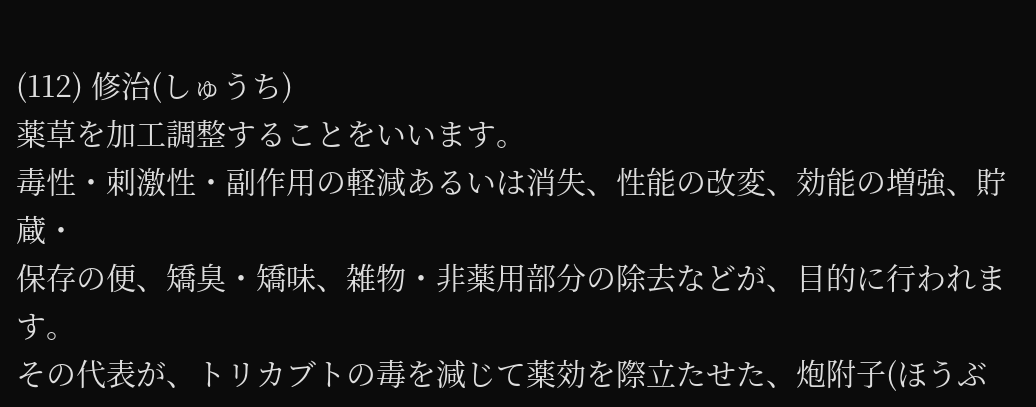(112) 修治(しゅうち)
薬草を加工調整することをいいます。
毒性・刺激性・副作用の軽減あるいは消失、性能の改変、効能の増強、貯蔵・
保存の便、矯臭・矯味、雑物・非薬用部分の除去などが、目的に行われます。
その代表が、トリカブトの毒を減じて薬効を際立たせた、炮附子(ほうぶ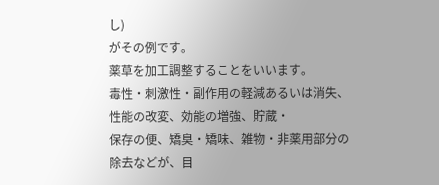し)
がその例です。
薬草を加工調整することをいいます。
毒性・刺激性・副作用の軽減あるいは消失、性能の改変、効能の増強、貯蔵・
保存の便、矯臭・矯味、雑物・非薬用部分の除去などが、目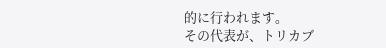的に行われます。
その代表が、トリカブ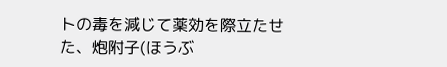トの毒を減じて薬効を際立たせた、炮附子(ほうぶ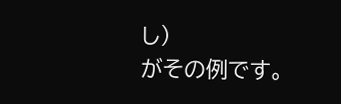し)
がその例です。